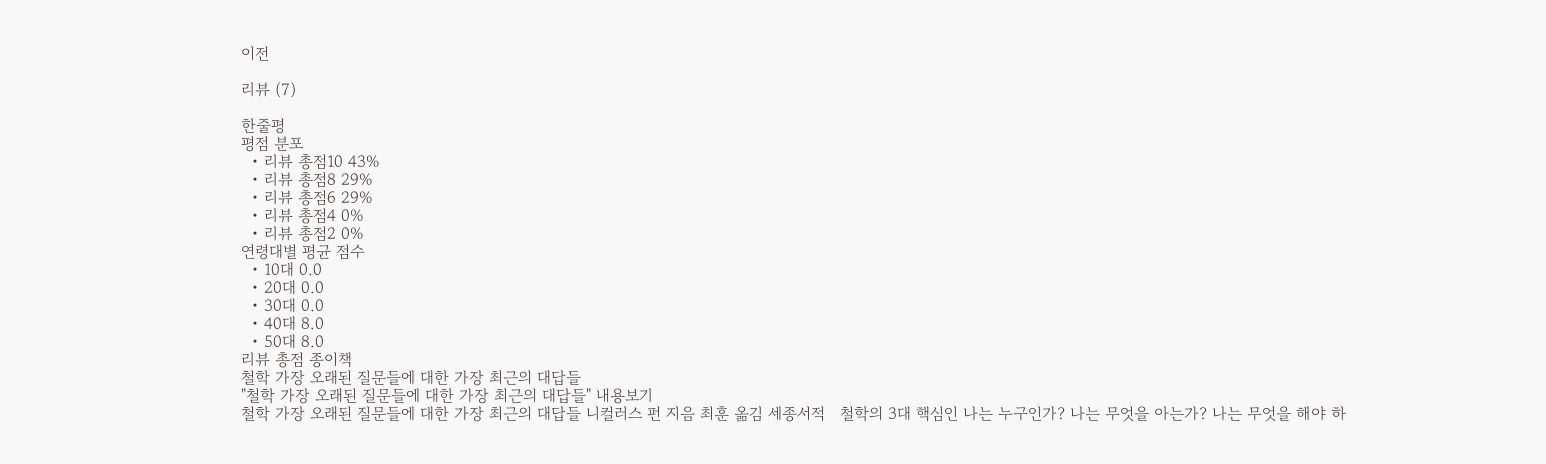이전

리뷰 (7)

한줄평
평점 분포
  • 리뷰 총점10 43%
  • 리뷰 총점8 29%
  • 리뷰 총점6 29%
  • 리뷰 총점4 0%
  • 리뷰 총점2 0%
연령대별 평균 점수
  • 10대 0.0
  • 20대 0.0
  • 30대 0.0
  • 40대 8.0
  • 50대 8.0
리뷰 총점 종이책
철학 가장 오래된 질문들에 대한 가장 최근의 대답들
"철학 가장 오래된 질문들에 대한 가장 최근의 대답들" 내용보기
철학 가장 오래된 질문들에 대한 가장 최근의 대답들 니컬러스 펀 지음 최훈 옮김 세종서적   철학의 3대 핵심인 나는 누구인가? 나는 무엇을 아는가? 나는 무엇을 해야 하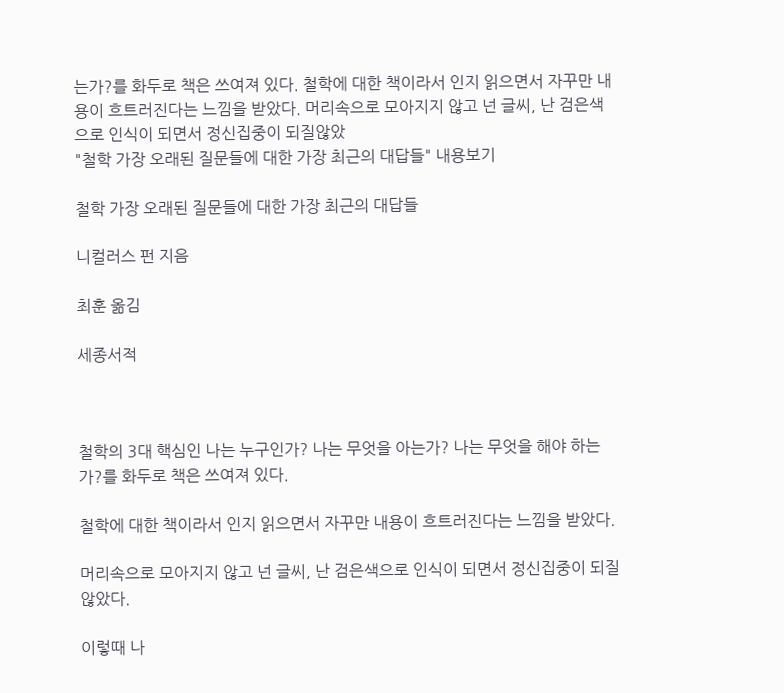는가?를 화두로 책은 쓰여져 있다. 철학에 대한 책이라서 인지 읽으면서 자꾸만 내용이 흐트러진다는 느낌을 받았다. 머리속으로 모아지지 않고 넌 글씨, 난 검은색으로 인식이 되면서 정신집중이 되질않았
"철학 가장 오래된 질문들에 대한 가장 최근의 대답들" 내용보기

철학 가장 오래된 질문들에 대한 가장 최근의 대답들

니컬러스 펀 지음

최훈 옮김

세종서적



철학의 3대 핵심인 나는 누구인가? 나는 무엇을 아는가? 나는 무엇을 해야 하는가?를 화두로 책은 쓰여져 있다.

철학에 대한 책이라서 인지 읽으면서 자꾸만 내용이 흐트러진다는 느낌을 받았다.

머리속으로 모아지지 않고 넌 글씨, 난 검은색으로 인식이 되면서 정신집중이 되질않았다.

이렇때 나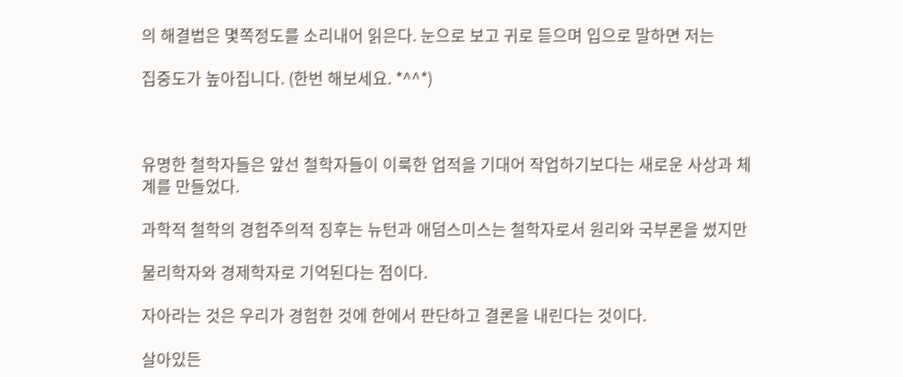의 해결법은 몇쪽정도를 소리내어 읽은다. 눈으로 보고 귀로 듣으며 입으로 말하면 저는

집중도가 높아집니다. (한번 해보세요. *^^*)



유명한 철학자들은 앞선 철학자들이 이룩한 업적을 기대어 작업하기보다는 새로운 사상과 체계를 만들었다.

과학적 철학의 경험주의적 징후는 뉴턴과 애덤스미스는 철학자로서 원리와 국부론을 썼지만

물리학자와 경제학자로 기억된다는 점이다.

자아라는 것은 우리가 경험한 것에 한에서 판단하고 결론을 내린다는 것이다.

살아있든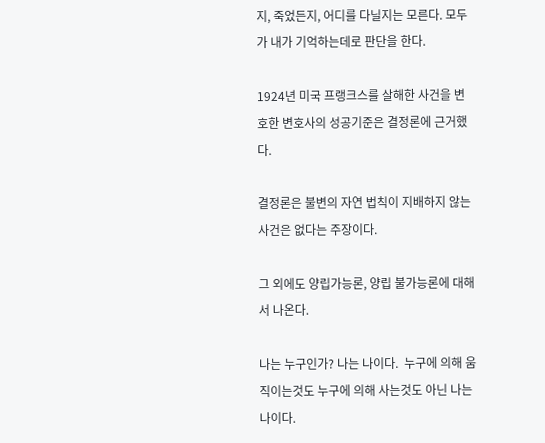지, 죽었든지, 어디를 다닐지는 모른다. 모두가 내가 기억하는데로 판단을 한다.

1924년 미국 프랭크스를 살해한 사건을 변호한 변호사의 성공기준은 결정론에 근거했다.

결정론은 불변의 자연 법칙이 지배하지 않는사건은 없다는 주장이다.

그 외에도 양립가능론, 양립 불가능론에 대해서 나온다.

나는 누구인가? 나는 나이다.  누구에 의해 움직이는것도 누구에 의해 사는것도 아닌 나는 나이다.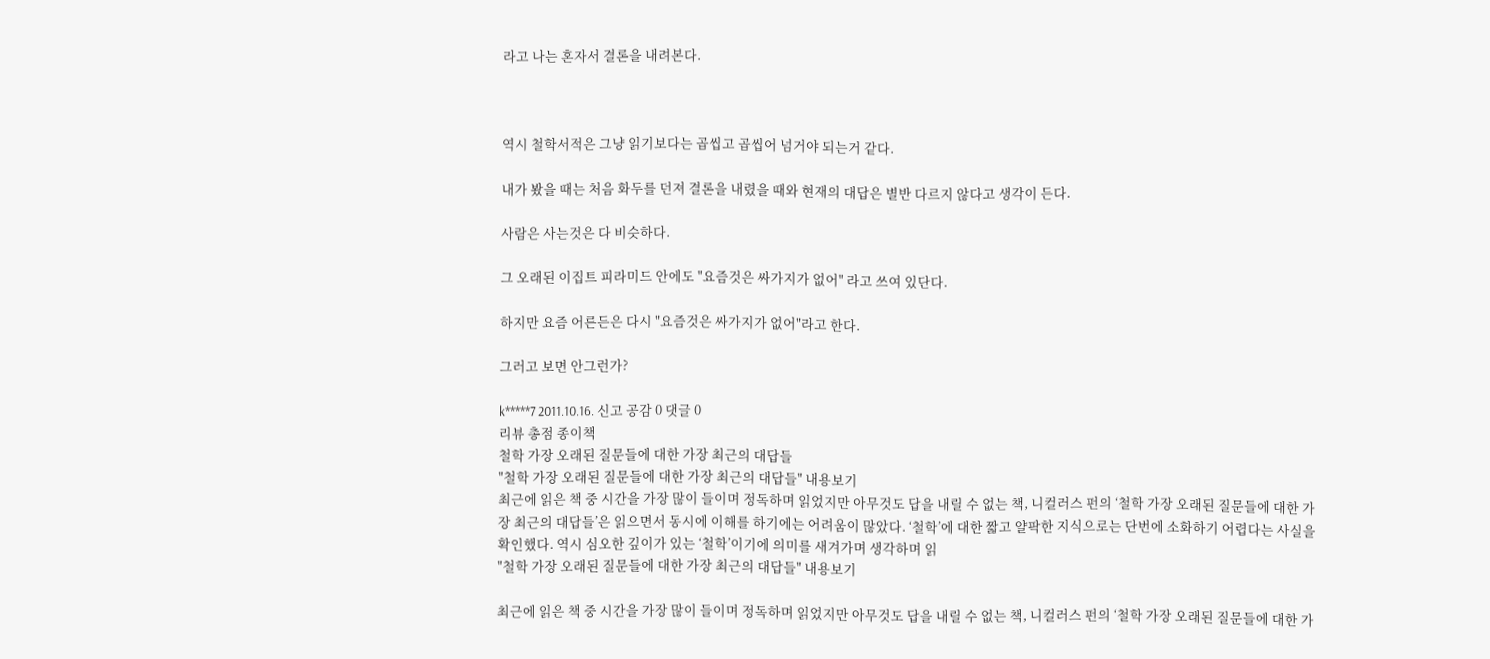라고 나는 혼자서 결론을 내려본다.



역시 철학서적은 그냥 읽기보다는 곱씹고 곱씹어 넘거야 되는거 같다.

내가 봤을 때는 처음 화두를 던져 결론을 내렸을 때와 현재의 대답은 별반 다르지 않다고 생각이 든다.

사람은 사는것은 다 비슷하다.

그 오래된 이집트 피라미드 안에도 "요즘것은 싸가지가 없어" 라고 쓰여 있단다.

하지만 요즘 어른든은 다시 "요즘것은 싸가지가 없어"라고 한다.

그러고 보면 안그런가?

k*****7 2011.10.16. 신고 공감 0 댓글 0
리뷰 총점 종이책
철학 가장 오래된 질문들에 대한 가장 최근의 대답들
"철학 가장 오래된 질문들에 대한 가장 최근의 대답들" 내용보기
최근에 읽은 책 중 시간을 가장 많이 들이며 정독하며 읽었지만 아무것도 답을 내릴 수 없는 책, 니컬러스 펀의 ‘철학 가장 오래된 질문들에 대한 가장 최근의 대답들’은 읽으면서 동시에 이해를 하기에는 어려움이 많았다. ‘철학’에 대한 짧고 얄팍한 지식으로는 단번에 소화하기 어렵다는 사실을 확인했다. 역시 심오한 깊이가 있는 ‘철학’이기에 의미를 새겨가며 생각하며 읽
"철학 가장 오래된 질문들에 대한 가장 최근의 대답들" 내용보기

최근에 읽은 책 중 시간을 가장 많이 들이며 정독하며 읽었지만 아무것도 답을 내릴 수 없는 책, 니컬러스 펀의 ‘철학 가장 오래된 질문들에 대한 가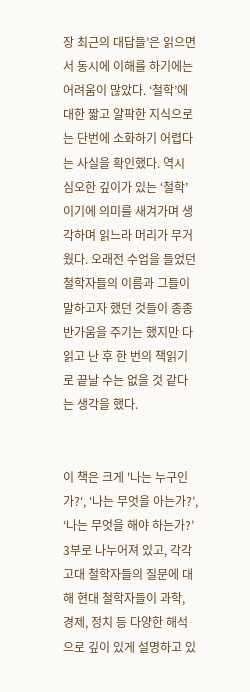장 최근의 대답들’은 읽으면서 동시에 이해를 하기에는 어려움이 많았다. ‘철학’에 대한 짧고 얄팍한 지식으로는 단번에 소화하기 어렵다는 사실을 확인했다. 역시 심오한 깊이가 있는 ‘철학’이기에 의미를 새겨가며 생각하며 읽느라 머리가 무거웠다. 오래전 수업을 들었던 철학자들의 이름과 그들이 말하고자 했던 것들이 종종 반가움을 주기는 했지만 다 읽고 난 후 한 번의 책읽기로 끝날 수는 없을 것 같다는 생각을 했다.


이 책은 크게 '나는 누구인가?‘, ‘나는 무엇을 아는가?’, ‘나는 무엇을 해야 하는가?’ 3부로 나누어져 있고, 각각 고대 철학자들의 질문에 대해 현대 철학자들이 과학, 경제, 정치 등 다양한 해석으로 깊이 있게 설명하고 있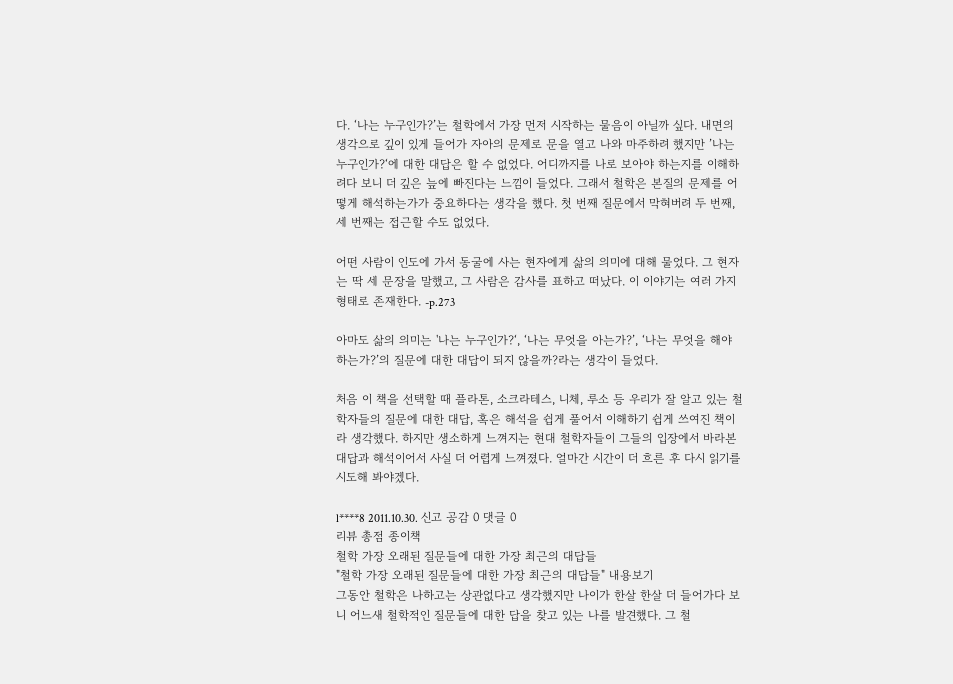다. ‘나는 누구인가?’는 철학에서 가장 먼저 시작하는 물음이 아닐까 싶다. 내면의 생각으로 깊이 있게 들어가 자아의 문제로 문을 열고 나와 마주하려 했지만 ’나는 누구인가?‘에 대한 대답은 할 수 없었다. 어디까지를 나로 보아야 하는지를 이해하려다 보니 더 깊은 늪에 빠진다는 느낌이 들었다. 그래서 철학은 본질의 문제를 어떻게 해석하는가가 중요하다는 생각을 했다. 첫 번째 질문에서 막혀버려 두 번째, 세 번째는 접근할 수도 없었다.

어떤 사람이 인도에 가서 동굴에 사는 현자에게 삶의 의미에 대해 물었다. 그 현자는 딱 세 문장을 말했고, 그 사람은 감사를 표하고 떠났다. 이 이야기는 여러 가지 형태로 존재한다. -p.273

아마도 삶의 의미는 '나는 누구인가?‘, ‘나는 무엇을 아는가?’, ‘나는 무엇을 해야 하는가?’의 질문에 대한 대답이 되지 않을까?라는 생각이 들었다.

처음 이 책을 선택할 때 플라톤, 소크라테스, 니체, 루소 등 우리가 잘 알고 있는 철학자들의 질문에 대한 대답, 혹은 해석을 쉽게 풀어서 이해하기 쉽게 쓰여진 책이라 생각했다. 하지만 생소하게 느껴지는 현대 철학자들이 그들의 입장에서 바라본 대답과 해석이어서 사실 더 어렵게 느껴졌다. 얼마간 시간이 더 흐른 후 다시 읽기를 시도해 봐야겠다.

l****8 2011.10.30. 신고 공감 0 댓글 0
리뷰 총점 종이책
철학 가장 오래된 질문들에 대한 가장 최근의 대답들
"철학 가장 오래된 질문들에 대한 가장 최근의 대답들" 내용보기
그동안 철학은 나하고는 상관없다고 생각했지만 나이가 한살 한살 더 들어가다 보니 어느새 철학적인 질문들에 대한 답을 찾고 있는 나를 발견했다. 그 철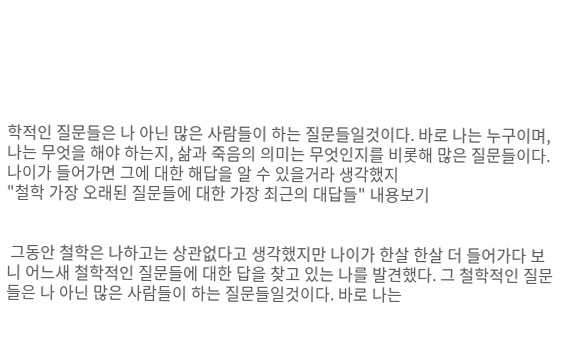학적인 질문들은 나 아닌 많은 사람들이 하는 질문들일것이다. 바로 나는 누구이며, 나는 무엇을 해야 하는지, 삶과 죽음의 의미는 무엇인지를 비롯해 많은 질문들이다. 나이가 들어가면 그에 대한 해답을 알 수 있을거라 생각했지
"철학 가장 오래된 질문들에 대한 가장 최근의 대답들" 내용보기


 그동안 철학은 나하고는 상관없다고 생각했지만 나이가 한살 한살 더 들어가다 보니 어느새 철학적인 질문들에 대한 답을 찾고 있는 나를 발견했다. 그 철학적인 질문들은 나 아닌 많은 사람들이 하는 질문들일것이다. 바로 나는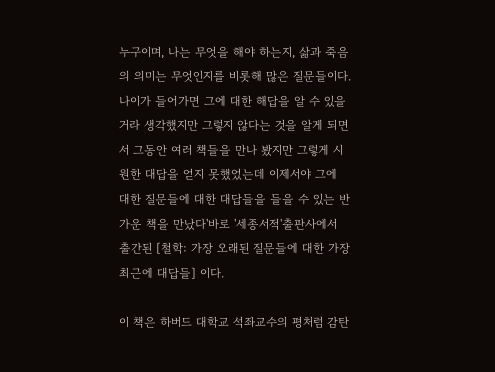누구이며, 나는 무엇을 해야 하는지, 삶과 죽음의 의미는 무엇인지를 비롯해 많은 질문들이다. 나이가 들어가면 그에 대한 해답을 알 수 있을거라 생각했지만 그렇지 않다는 것을 알게 되면서 그동안 여러 책들을 만나 봤지만 그렇게 시원한 대답을 얻지 못했었는데 이제서야 그에 대한 질문들에 대한 대답들을 들을 수 있는 반가운 책을 만났다'바로 '세종서적'출판사에서 출간된 [철학: 가장 오래된 질문들에 대한 가장 최근에 대답들] 이다.

이 책은 하버드 대학교 석좌교수의 평처럼 감탄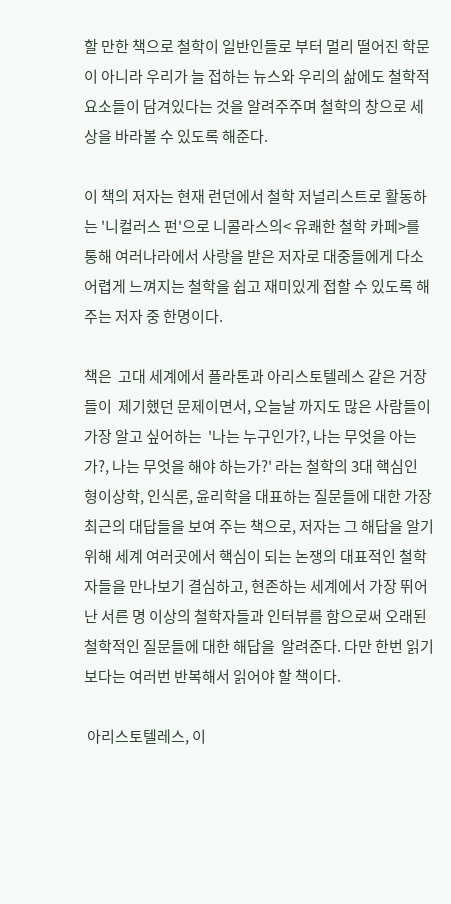할 만한 책으로 철학이 일반인들로 부터 멀리 떨어진 학문이 아니라 우리가 늘 접하는 뉴스와 우리의 삶에도 철학적 요소들이 담겨있다는 것을 알려주주며 철학의 창으로 세상을 바라볼 수 있도록 해준다.

이 책의 저자는 현재 런던에서 철학 저널리스트로 활동하는 '니컬러스 펀'으로 니콜라스의< 유쾌한 철학 카페>를 통해 여러나라에서 사랑을 받은 저자로 대중들에게 다소 어렵게 느껴지는 철학을 쉽고 재미있게 접할 수 있도록 해주는 저자 중 한명이다.

책은  고대 세계에서 플라톤과 아리스토텔레스 같은 거장들이  제기했던 문제이면서, 오늘날 까지도 많은 사람들이 가장 알고 싶어하는  '나는 누구인가?, 나는 무엇을 아는가?, 나는 무엇을 해야 하는가?' 라는 철학의 3대 핵심인 형이상학, 인식론, 윤리학을 대표하는 질문들에 대한 가장 최근의 대답들을 보여 주는 책으로, 저자는 그 해답을 알기위해 세계 여러곳에서 핵심이 되는 논쟁의 대표적인 철학자들을 만나보기 결심하고, 현존하는 세계에서 가장 뛰어난 서른 명 이상의 철학자들과 인터뷰를 함으로써 오래된 철학적인 질문들에 대한 해답을  알려준다. 다만 한번 읽기보다는 여러번 반복해서 읽어야 할 책이다.

 아리스토텔레스, 이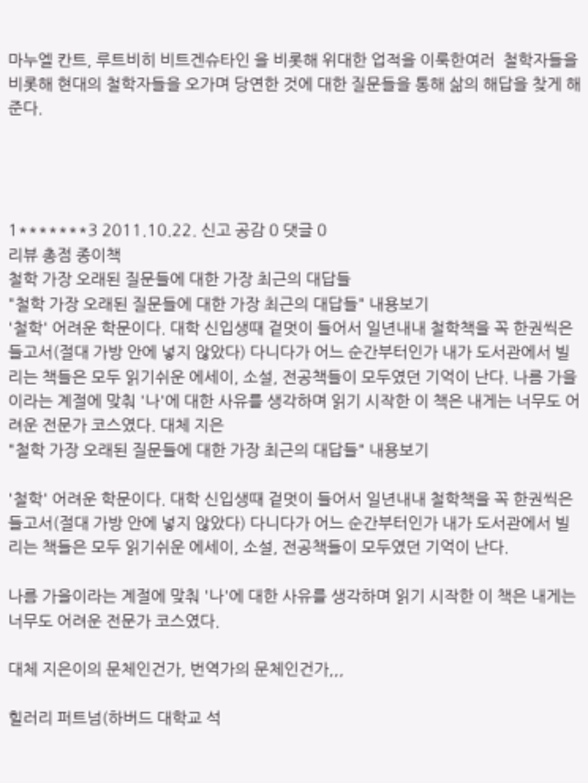마누엘 칸트, 루트비히 비트겐슈타인 을 비롯해 위대한 업적을 이룩한여러  철학자들을 비롯해 현대의 철학자들을 오가며 당연한 것에 대한 질문들을 통해 삶의 해답을 찾게 해준다.




1*******3 2011.10.22. 신고 공감 0 댓글 0
리뷰 총점 종이책
철학 가장 오래된 질문들에 대한 가장 최근의 대답들
"철학 가장 오래된 질문들에 대한 가장 최근의 대답들" 내용보기
'철학' 어려운 학문이다. 대학 신입생때 겉멋이 들어서 일년내내 철학책을 꼭 한권씩은 들고서(절대 가방 안에 넣지 않았다) 다니다가 어느 순간부터인가 내가 도서관에서 빌리는 책들은 모두 읽기쉬운 에세이, 소설, 전공책들이 모두였던 기억이 난다. 나름 가을이라는 계절에 맞춰 '나'에 대한 사유를 생각하며 읽기 시작한 이 책은 내게는 너무도 어려운 전문가 코스였다. 대체 지은
"철학 가장 오래된 질문들에 대한 가장 최근의 대답들" 내용보기

'철학' 어려운 학문이다. 대학 신입생때 겉멋이 들어서 일년내내 철학책을 꼭 한권씩은 들고서(절대 가방 안에 넣지 않았다) 다니다가 어느 순간부터인가 내가 도서관에서 빌리는 책들은 모두 읽기쉬운 에세이, 소설, 전공책들이 모두였던 기억이 난다.

나름 가을이라는 계절에 맞춰 '나'에 대한 사유를 생각하며 읽기 시작한 이 책은 내게는 너무도 어려운 전문가 코스였다.

대체 지은이의 문체인건가, 번역가의 문체인건가,,,

힐러리 퍼트넘(하버드 대학교 석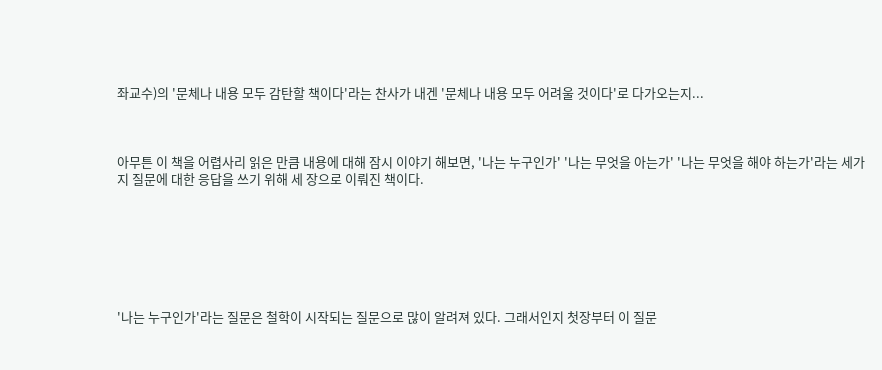좌교수)의 '문체나 내용 모두 감탄할 책이다'라는 찬사가 내겐 '문체나 내용 모두 어려울 것이다'로 다가오는지...



아무튼 이 책을 어렵사리 읽은 만큼 내용에 대해 잠시 이야기 해보면, '나는 누구인가' '나는 무엇을 아는가' '나는 무엇을 해야 하는가'라는 세가지 질문에 대한 응답을 쓰기 위해 세 장으로 이뤄진 책이다.







'나는 누구인가'라는 질문은 철학이 시작되는 질문으로 많이 알려져 있다. 그래서인지 첫장부터 이 질문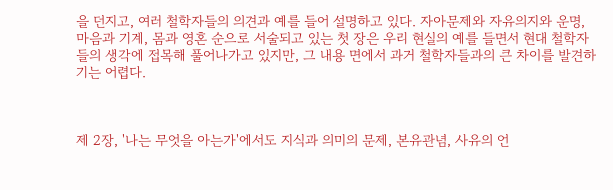을 던지고, 여러 철학자들의 의견과 예를 들어 설명하고 있다. 자아문제와 자유의지와 운명, 마음과 기계, 몸과 영혼 순으로 서술되고 있는 첫 장은 우리 현실의 예를 들면서 현대 철학자들의 생각에 접목해 풀어나가고 있지만, 그 내용 면에서 과거 철학자들과의 큰 차이를 발견하기는 어렵다.



제 2장, '나는 무엇을 아는가'에서도 지식과 의미의 문제, 본유관념, 사유의 언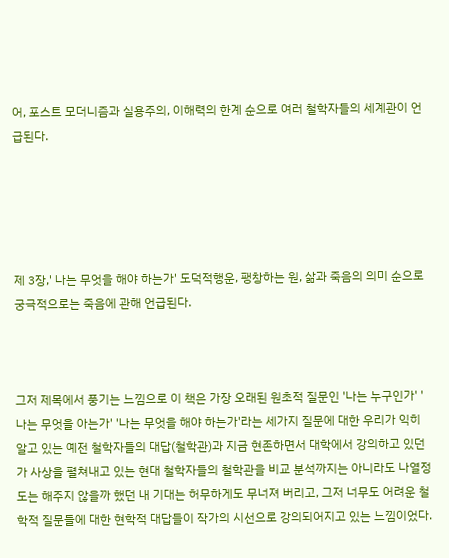어, 포스트 모더니즘과 실용주의, 이해력의 한계 순으로 여러 철학자들의 세계관이 언급된다.





제 3장,' 나는 무엇을 해야 하는가' 도덕적행운, 팽창하는 원, 삶과 죽음의 의미 순으로 궁극적으로는 죽음에 관해 언급된다.



그저 제목에서 풍기는 느낌으로 이 책은 가장 오래된 원초적 질문인 '나는 누구인가' '나는 무엇을 아는가' '나는 무엇을 해야 하는가'라는 세가지 질문에 대한 우리가 익히 알고 있는 예전 철학자들의 대답(철학관)과 지금 현존하면서 대학에서 강의하고 있던가 사상을 펼쳐내고 있는 현대 철학자들의 철학관을 비교 분석까지는 아니라도 나열정도는 해주지 않을까 했던 내 기대는 허무하게도 무너져 버리고, 그저 너무도 어려운 철학적 질문들에 대한 현학적 대답들이 작가의 시선으로 강의되어지고 있는 느낌이었다.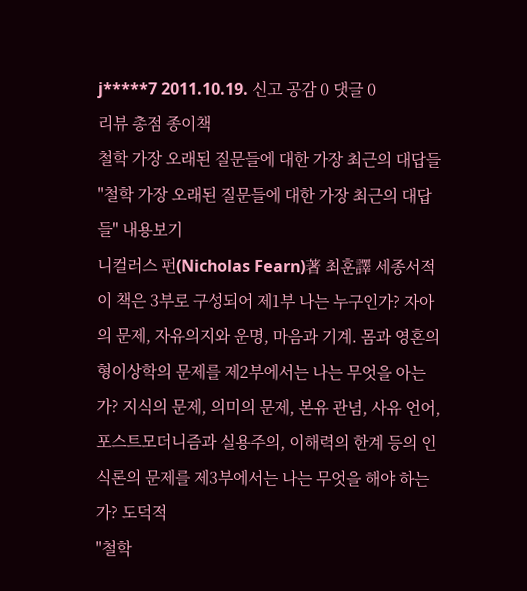j*****7 2011.10.19. 신고 공감 0 댓글 0
리뷰 총점 종이책
철학 가장 오래된 질문들에 대한 가장 최근의 대답들
"철학 가장 오래된 질문들에 대한 가장 최근의 대답들" 내용보기
니컬러스 펀(Nicholas Fearn)著 최훈譯 세종서적   이 책은 3부로 구성되어 제1부 나는 누구인가? 자아의 문제, 자유의지와 운명, 마음과 기계. 몸과 영혼의 형이상학의 문제를 제2부에서는 나는 무엇을 아는가? 지식의 문제, 의미의 문제, 본유 관념, 사유 언어, 포스트모더니즘과 실용주의, 이해력의 한계 등의 인식론의 문제를 제3부에서는 나는 무엇을 해야 하는가? 도덕적
"철학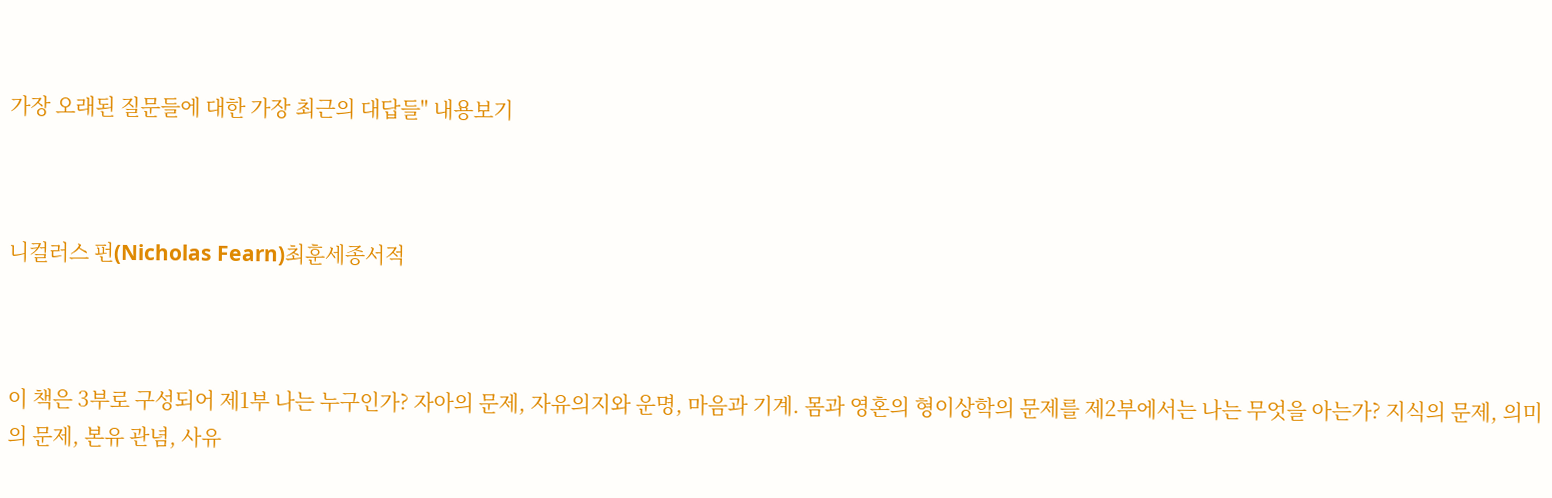가장 오래된 질문들에 대한 가장 최근의 대답들" 내용보기



니컬러스 펀(Nicholas Fearn)최훈세종서적



이 책은 3부로 구성되어 제1부 나는 누구인가? 자아의 문제, 자유의지와 운명, 마음과 기계. 몸과 영혼의 형이상학의 문제를 제2부에서는 나는 무엇을 아는가? 지식의 문제, 의미의 문제, 본유 관념, 사유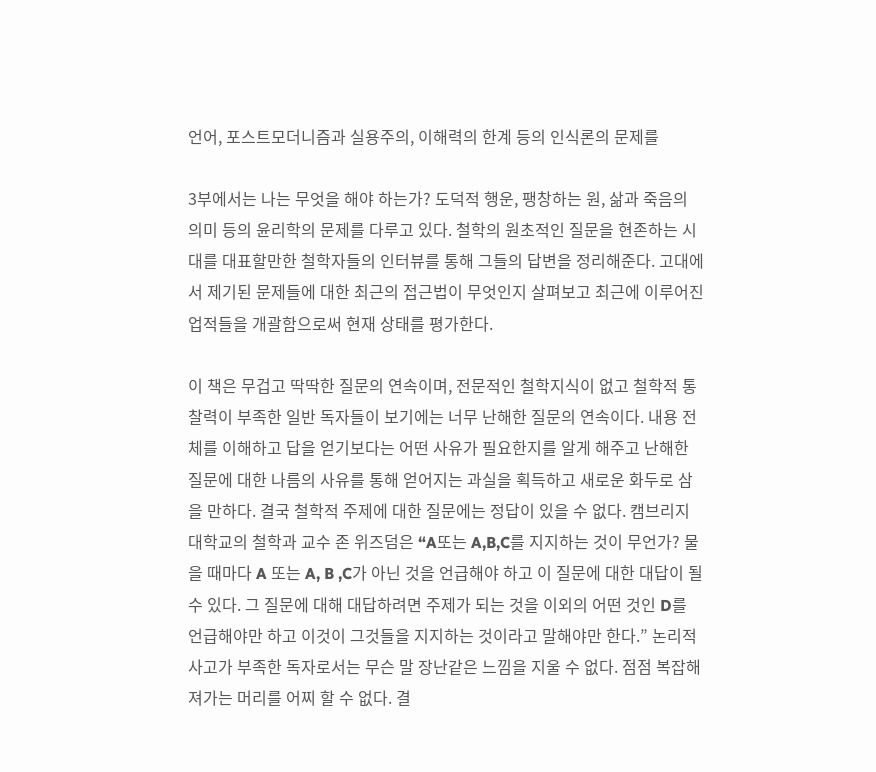언어, 포스트모더니즘과 실용주의, 이해력의 한계 등의 인식론의 문제를

3부에서는 나는 무엇을 해야 하는가? 도덕적 행운, 팽창하는 원, 삶과 죽음의 의미 등의 윤리학의 문제를 다루고 있다. 철학의 원초적인 질문을 현존하는 시대를 대표할만한 철학자들의 인터뷰를 통해 그들의 답변을 정리해준다. 고대에서 제기된 문제들에 대한 최근의 접근법이 무엇인지 살펴보고 최근에 이루어진 업적들을 개괄함으로써 현재 상태를 평가한다.

이 책은 무겁고 딱딱한 질문의 연속이며, 전문적인 철학지식이 없고 철학적 통찰력이 부족한 일반 독자들이 보기에는 너무 난해한 질문의 연속이다. 내용 전체를 이해하고 답을 얻기보다는 어떤 사유가 필요한지를 알게 해주고 난해한 질문에 대한 나름의 사유를 통해 얻어지는 과실을 획득하고 새로운 화두로 삼을 만하다. 결국 철학적 주제에 대한 질문에는 정답이 있을 수 없다. 캠브리지 대학교의 철학과 교수 존 위즈덤은 “A또는 A,B,C를 지지하는 것이 무언가? 물을 때마다 A 또는 A, B ,C가 아닌 것을 언급해야 하고 이 질문에 대한 대답이 될 수 있다. 그 질문에 대해 대답하려면 주제가 되는 것을 이외의 어떤 것인 D를 언급해야만 하고 이것이 그것들을 지지하는 것이라고 말해야만 한다.” 논리적 사고가 부족한 독자로서는 무슨 말 장난같은 느낌을 지울 수 없다. 점점 복잡해져가는 머리를 어찌 할 수 없다. 결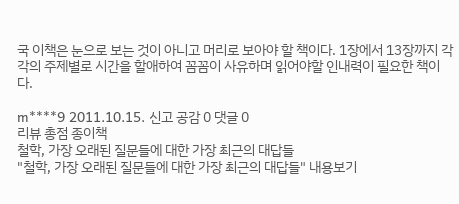국 이책은 눈으로 보는 것이 아니고 머리로 보아야 할 책이다. 1장에서 13장까지 각각의 주제별로 시간을 할애하여 꼼꼼이 사유하며 읽어야할 인내력이 필요한 책이다.

m****9 2011.10.15. 신고 공감 0 댓글 0
리뷰 총점 종이책
철학, 가장 오래된 질문들에 대한 가장 최근의 대답들
"철학, 가장 오래된 질문들에 대한 가장 최근의 대답들" 내용보기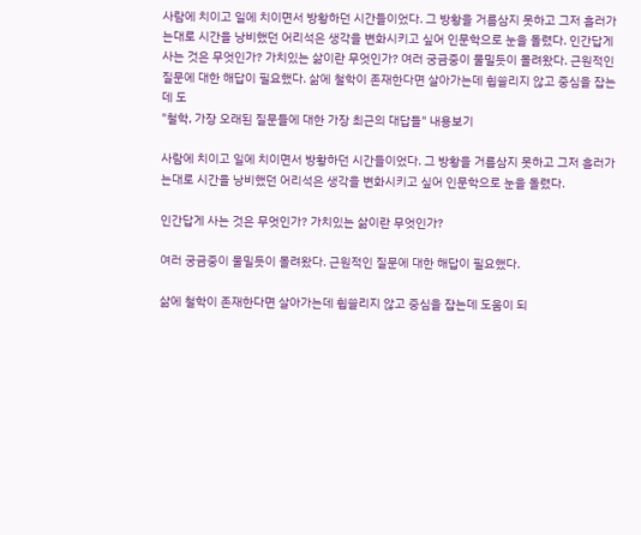사람에 치이고 일에 치이면서 방황하던 시간들이었다. 그 방황을 거름삼지 못하고 그저 흘러가는대로 시간을 낭비했던 어리석은 생각을 변화시키고 싶어 인문학으로 눈을 돌렸다. 인간답게 사는 것은 무엇인가? 가치있는 삶이란 무엇인가? 여러 궁금중이 물밀듯이 몰려왔다. 근원적인 질문에 대한 해답이 필요했다. 삶에 철학이 존재한다면 살아가는데 휩쓸리지 않고 중심을 잡는데 도
"철학, 가장 오래된 질문들에 대한 가장 최근의 대답들" 내용보기

사람에 치이고 일에 치이면서 방황하던 시간들이었다. 그 방황을 거름삼지 못하고 그저 흘러가는대로 시간을 낭비했던 어리석은 생각을 변화시키고 싶어 인문학으로 눈을 돌렸다.

인간답게 사는 것은 무엇인가? 가치있는 삶이란 무엇인가?

여러 궁금중이 물밀듯이 몰려왔다. 근원적인 질문에 대한 해답이 필요했다.

삶에 철학이 존재한다면 살아가는데 휩쓸리지 않고 중심을 잡는데 도움이 되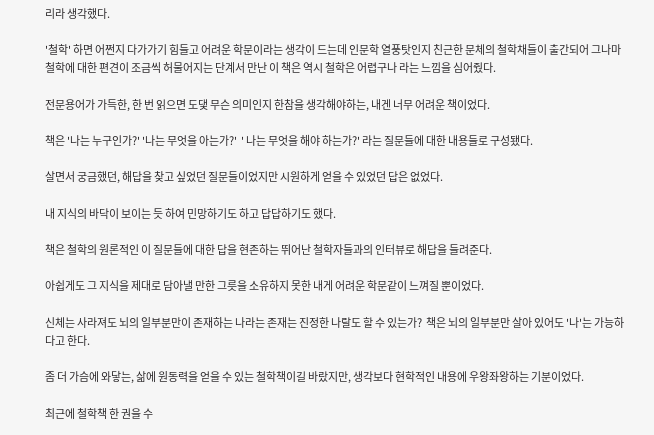리라 생각했다.

'철학' 하면 어쩐지 다가가기 힘들고 어려운 학문이라는 생각이 드는데 인문학 열풍탓인지 친근한 문체의 철학채들이 출간되어 그나마 철학에 대한 편견이 조금씩 허물어지는 단계서 만난 이 책은 역시 철학은 어렵구나 라는 느낌을 심어줬다.

전문용어가 가득한, 한 번 읽으면 도댗 무슨 의미인지 한참을 생각해야하는, 내겐 너무 어려운 책이었다.

책은 '나는 누구인가?' '나는 무엇을 아는가?'  ' 나는 무엇을 해야 하는가?' 라는 질문들에 대한 내용들로 구성됐다.

살면서 궁금했던, 해답을 찾고 싶었던 질문들이었지만 시원하게 얻을 수 있었던 답은 없었다.

내 지식의 바닥이 보이는 듯 하여 민망하기도 하고 답답하기도 했다.

책은 철학의 원론적인 이 질문들에 대한 답을 현존하는 뛰어난 철학자들과의 인터뷰로 해답을 들려준다.

아쉽게도 그 지식을 제대로 담아낼 만한 그릇을 소유하지 못한 내게 어려운 학문같이 느껴질 뿐이었다.

신체는 사라져도 뇌의 일부분만이 존재하는 나라는 존재는 진정한 나랄도 할 수 있는가?  책은 뇌의 일부분만 살아 있어도 '나'는 가능하다고 한다.

좀 더 가슴에 와닿는, 삶에 원동력을 얻을 수 있는 철학책이길 바랐지만, 생각보다 현학적인 내용에 우왕좌왕하는 기분이었다.

최근에 철학책 한 권을 수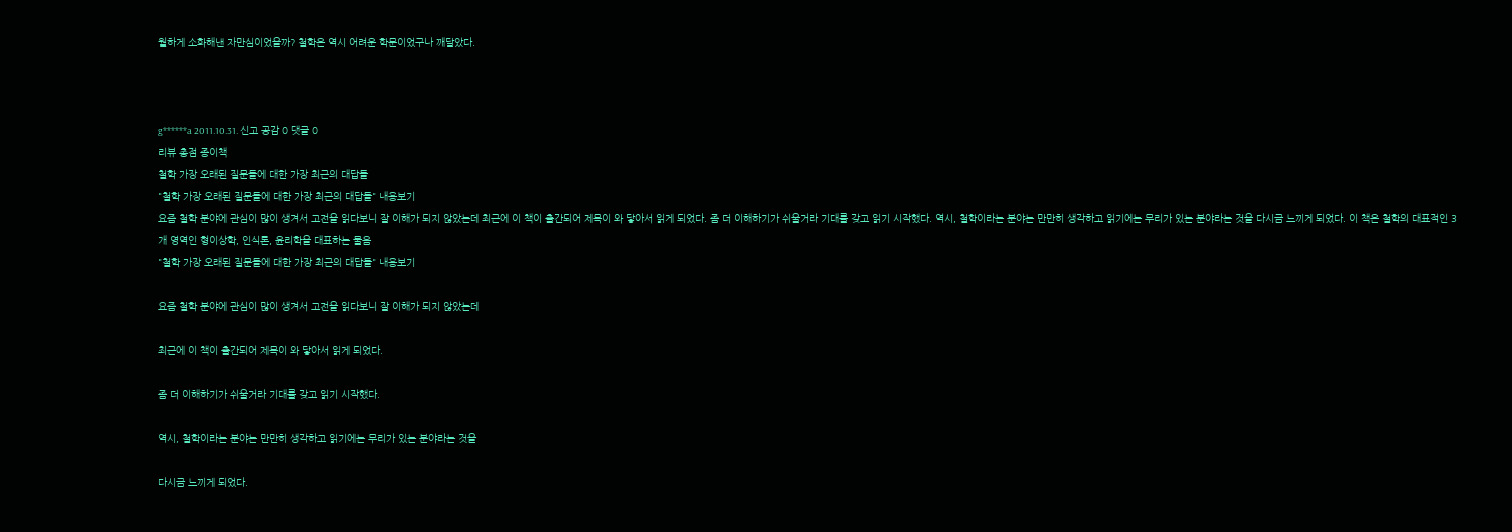월하게 소화해낸 자만심이었을까? 철학은 역시 어려운 학문이었구나 깨달았다.



g******a 2011.10.31. 신고 공감 0 댓글 0
리뷰 총점 종이책
철학 가장 오래된 질문들에 대한 가장 최근의 대답들
"철학 가장 오래된 질문들에 대한 가장 최근의 대답들" 내용보기
요즘 철학 분야에 관심이 많이 생겨서 고전을 읽다보니 잘 이해가 되지 않았는데 최근에 이 책이 출간되어 제목이 와 닿아서 읽게 되었다. 좀 더 이해하기가 쉬울거라 기대를 갖고 읽기 시작했다. 역시, 철학이라는 분야는 만만히 생각하고 읽기에는 무리가 있는 분야라는 것을 다시금 느끼게 되었다. 이 책은 철학의 대표적인 3개 영역인 형이상학, 인식론, 윤리학을 대표하는 물음
"철학 가장 오래된 질문들에 대한 가장 최근의 대답들" 내용보기

요즘 철학 분야에 관심이 많이 생겨서 고전을 읽다보니 잘 이해가 되지 않았는데

최근에 이 책이 출간되어 제목이 와 닿아서 읽게 되었다.

좀 더 이해하기가 쉬울거라 기대를 갖고 읽기 시작했다.

역시, 철학이라는 분야는 만만히 생각하고 읽기에는 무리가 있는 분야라는 것을

다시금 느끼게 되었다.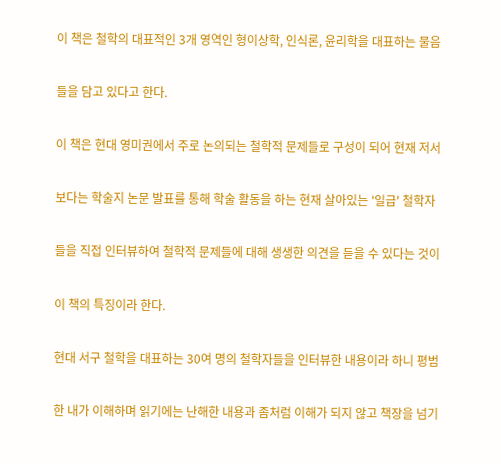이 책은 철학의 대표적인 3개 영역인 형이상학, 인식론, 윤리학을 대표하는 물음

들을 담고 있다고 한다.

이 책은 현대 영미권에서 주로 논의되는 철학적 문제들로 구성이 되어 현재 저서

보다는 학술지 논문 발표를 통해 학술 활동을 하는 현재 살아있는 '일급' 철학자

들을 직접 인터뷰하여 철학적 문제들에 대해 생생한 의견을 듣을 수 있다는 것이

이 책의 특징이라 한다.

현대 서구 철학을 대표하는 30여 명의 철학자들을 인터뷰한 내용이라 하니 평범

한 내가 이해하며 읽기에는 난해한 내용과 좀처럼 이해가 되지 않고 책장을 넘기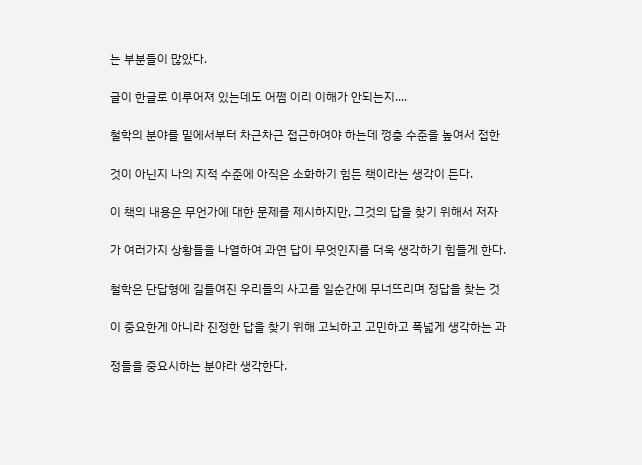는 부분들이 많았다.

글이 한글로 이루어져 있는데도 어쩜 이리 이해가 안되는지....

철학의 분야를 밑에서부터 차근차근 접근하여야 하는데 껑충 수준을 높여서 접한

것이 아닌지 나의 지적 수준에 아직은 소화하기 힘든 책이라는 생각이 든다.

이 책의 내용은 무언가에 대한 문제를 제시하지만, 그것의 답을 찾기 위해서 저자

가 여러가지 상황들을 나열하여 과연 답이 무엇인지를 더욱 생각하기 힘들게 한다.

철학은 단답형에 길들여진 우리들의 사고를 일순간에 무너뜨리며 정답을 찾는 것

이 중요한게 아니라 진정한 답을 찾기 위해 고뇌하고 고민하고 폭넓게 생각하는 과

정들을 중요시하는 분야라 생각한다.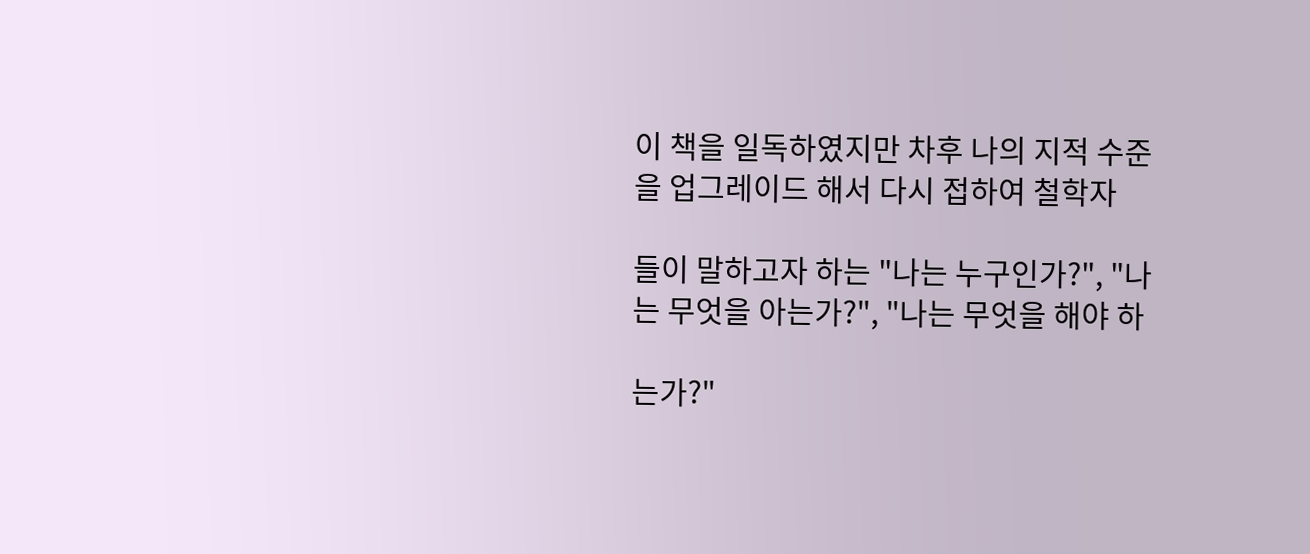이 책을 일독하였지만 차후 나의 지적 수준을 업그레이드 해서 다시 접하여 철학자

들이 말하고자 하는 "나는 누구인가?", "나는 무엇을 아는가?", "나는 무엇을 해야 하

는가?"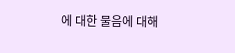에 대한 물음에 대해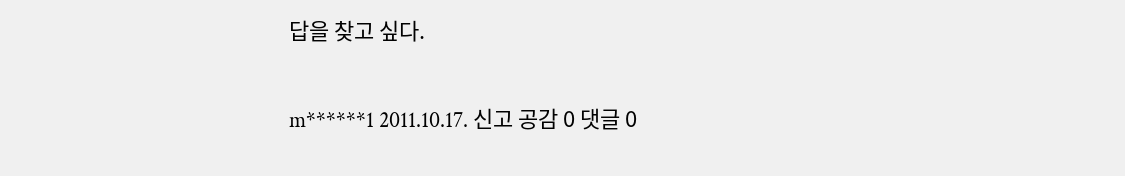답을 찾고 싶다.

m******1 2011.10.17. 신고 공감 0 댓글 0